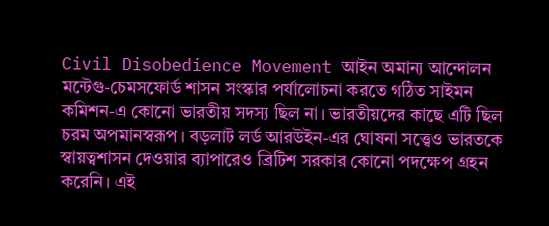Civil Disobedience Movement আইন অমান্য আন্দোলন
মন্টেগু-চেমসফোর্ড শাসন সংস্কার পর্যালোচনা করতে গঠিত সাইমন কমিশন-এ কোনো ভারতীয় সদস্য ছিল না। ভারতীয়দের কাছে এটি ছিল চরম অপমানস্বরূপ। বড়লাট লর্ড আরউইন-এর ঘোষনা সত্ত্বেও ভারতকে স্বায়ত্বশাসন দেওয়ার ব্যাপারেও ব্রিটিশ সরকার কোনো পদক্ষেপ গ্রহন করেনি। এই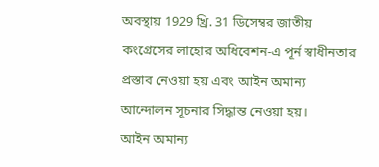অবস্থায় 1929 খ্রি. 31 ডিসেম্বর জাতীয় কংগ্রেসের লাহোর অধিবেশন-এ পূর্ন স্বাধীনতার প্রস্তাব নেওয়া হয় এবং আইন অমান্য আন্দোলন সূচনার সিদ্ধান্ত নেওয়া হয়।
আইন অমান্য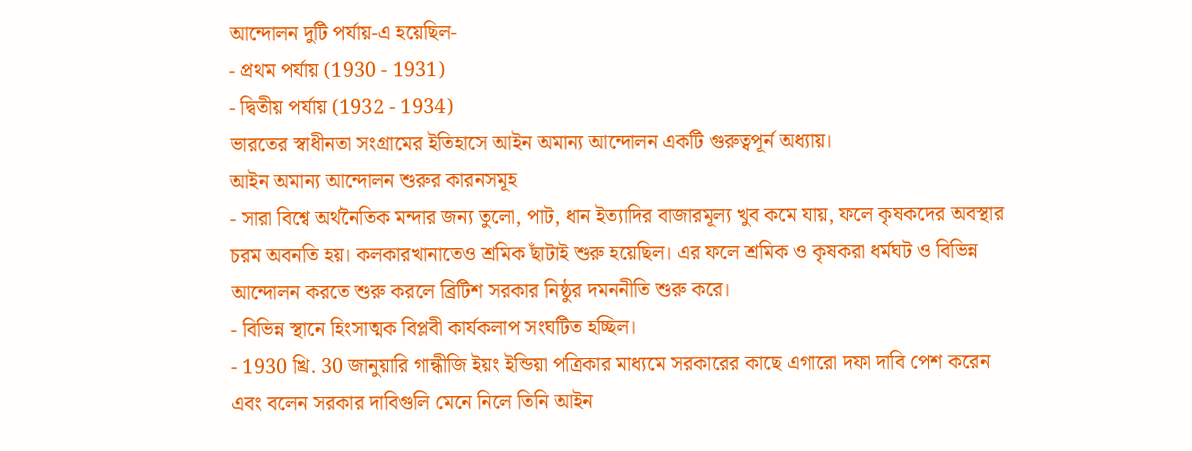আন্দোলন দুটি পর্যায়-এ হয়েছিল-
- প্রথম পর্যায় (1930 - 1931)
- দ্বিতীয় পর্যায় (1932 - 1934)
ভারতের স্বাধীনতা সংগ্রামের ইতিহাসে আইন অমান্য আন্দোলন একটি গুরুত্বপূর্ন অধ্যায়।
আইন অমান্য আন্দোলন শুরুর কারনসমূহ
- সারা বিশ্বে অর্থনৈতিক মন্দার জন্য তুলো, পাট, ধান ইত্যাদির বাজারমূল্য খুব কমে যায়, ফলে কৃষকদের অবস্থার চরম অবনতি হয়। কলকারখানাতেও শ্রমিক ছাঁটাই শুরু হয়েছিল। এর ফলে শ্রমিক ও কৃষকরা ধর্মঘট ও বিভিন্ন আন্দোলন করতে শুরু করলে ব্রিটিশ সরকার নিষ্ঠুর দমননীতি শুরু করে।
- বিভিন্ন স্থানে হিংসাত্মক বিপ্লবী কার্যকলাপ সংঘটিত হচ্ছিল।
- 1930 খ্রি. 30 জানুয়ারি গান্ধীজি ইয়ং ইন্ডিয়া পত্রিকার মাধ্যমে সরকারের কাছে এগারো দফা দাবি পেশ করেন এবং বলেন সরকার দাবিগুলি মেনে নিলে তিনি আইন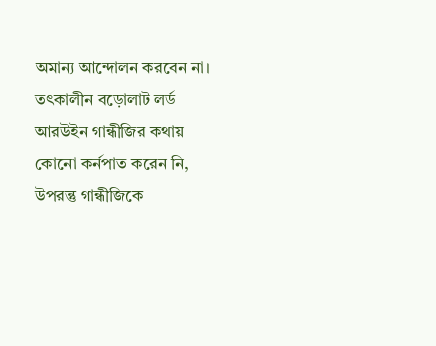অমান্য আন্দোলন করবেন না। তৎকালীন বড়োলাট লর্ড আরউইন গান্ধীজির কথায় কোনো কর্নপাত করেন নি, উপরন্তু গান্ধীজিকে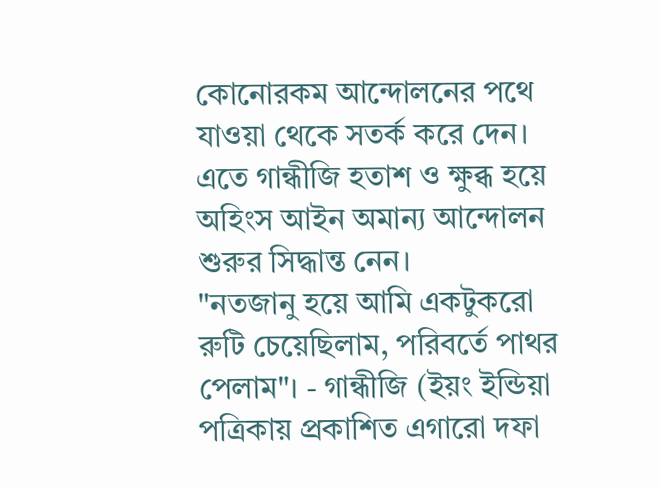কোনোরকম আন্দোলনের পথে যাওয়া থেকে সতর্ক করে দেন। এতে গান্ধীজি হতাশ ও ক্ষুব্ধ হয়ে অহিংস আইন অমান্য আন্দোলন শুরুর সিদ্ধান্ত নেন।
"নতজানু হয়ে আমি একটুকরো রুটি চেয়েছিলাম, পরিবর্তে পাথর পেলাম"। - গান্ধীজি (ইয়ং ইন্ডিয়া পত্রিকায় প্রকাশিত এগারো দফা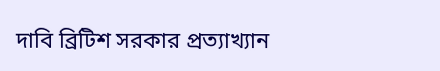দাবি ব্রিটিশ সরকার প্রত্যাখ্যান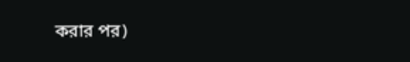করার পর)